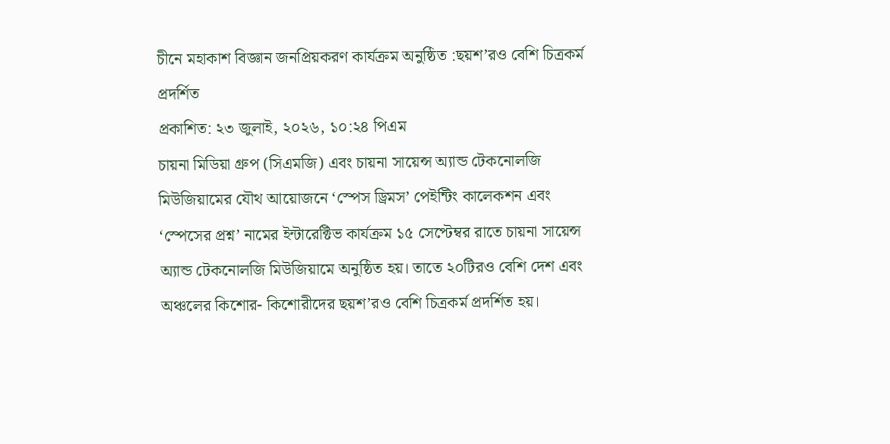চীনে মহাকাশ বিজ্ঞান জনপ্রিয়করণ কার্যক্রম অনুষ্ঠিত :ছয়শ’রও বেশি চিত্রকর্ম প্রদর্শিত
প্রকাশিত: ২৩ জুলাই, ২০২৬, ১০:২৪ পিএম
চায়না মিডিয়া গ্রুপ (সিএমজি) এবং চায়না সায়েন্স অ্যান্ড টেকনোলজি মিউজিয়ামের যৌথ আয়োজনে ‘স্পেস ড্রিমস’ পেইন্টিং কালেকশন এবং ‘স্পেসের প্রশ্ন’ নামের ইন্টারেক্টিভ কার্যক্রম ১৫ সেপ্টেম্বর রাতে চায়না সায়েন্স অ্যান্ড টেকনোলজি মিউজিয়ামে অনুষ্ঠিত হয়। তাতে ২০টিরও বেশি দেশ এবং অঞ্চলের কিশোর- কিশোরীদের ছয়শ’রও বেশি চিত্রকর্ম প্রদর্শিত হয়।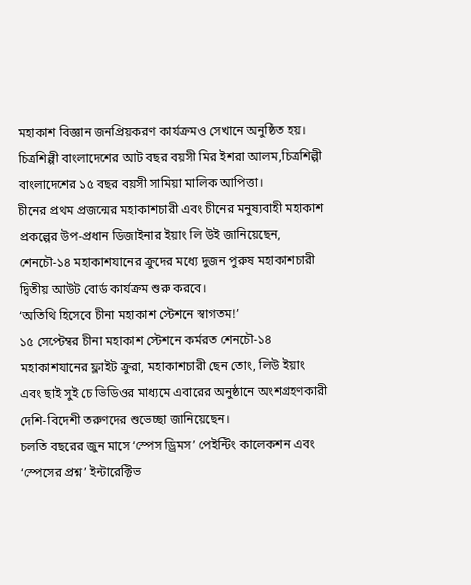মহাকাশ বিজ্ঞান জনপ্রিয়করণ কার্যক্রমও সেখানে অনুষ্ঠিত হয়।
চিত্রশিল্পী বাংলাদেশের আট বছর বয়সী মির ইশরা আলম,চিত্রশিল্পী বাংলাদেশের ১৫ বছর বয়সী সামিয়া মালিক আপিত্তা।
চীনের প্রথম প্রজন্মের মহাকাশচারী এবং চীনের মনুষ্যবাহী মহাকাশ প্রকল্পের উপ-প্রধান ডিজাইনার ইয়াং লি উই জানিয়েছেন, শেনচৌ-১৪ মহাকাশযানের ক্রুদের মধ্যে দুজন পুরুষ মহাকাশচারী দ্বিতীয় আউট বোর্ড কার্যক্রম শুরু করবে।
‘অতিথি হিসেবে চীনা মহাকাশ স্টেশনে স্বাগতম!’
১৫ সেপ্টেম্বর চীনা মহাকাশ স্টেশনে কর্মরত শেনচৌ-১৪ মহাকাশযানের ফ্লাইট ক্রুরা, মহাকাশচারী ছেন তোং, লিউ ইয়াং এবং ছাই সুই চে ভিডিওর মাধ্যমে এবারের অনুষ্ঠানে অংশগ্রহণকারী দেশি-বিদেশী তরুণদের শুভেচ্ছা জানিয়েছেন।
চলতি বছরের জুন মাসে ‘স্পেস ড্রিমস’ পেইন্টিং কালেকশন এবং ‘স্পেসের প্রশ্ন’ ইন্টারেক্টিভ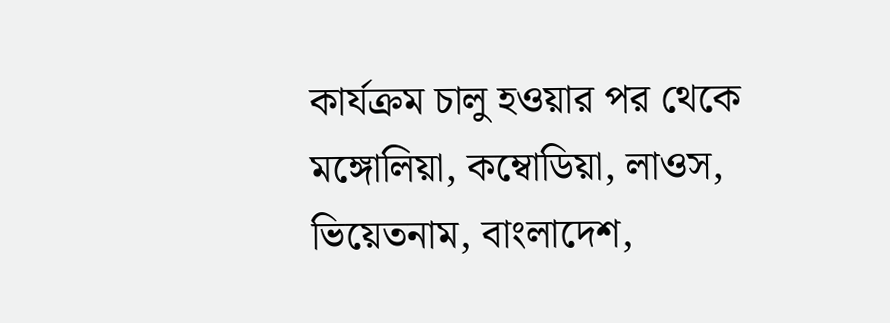কার্যক্রম চালু হওয়ার পর থেকে মঙ্গোলিয়া, কম্বোডিয়া, লাওস, ভিয়েতনাম, বাংলাদেশ,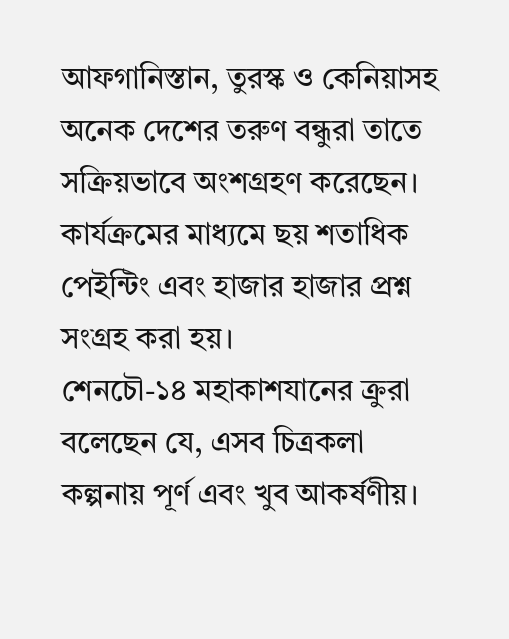আফগানিস্তান, তুরস্ক ও কেনিয়াসহ অনেক দেশের তরুণ বন্ধুরা তাতে সক্রিয়ভাবে অংশগ্রহণ করেছেন। কার্যক্রমের মাধ্যমে ছয় শতাধিক পেইন্টিং এবং হাজার হাজার প্রশ্ন সংগ্রহ করা হয়।
শেনচৌ-১৪ মহাকাশযানের ক্রুরা বলেছেন যে, এসব চিত্রকলা কল্পনায় পূর্ণ এবং খুব আকর্ষণীয়।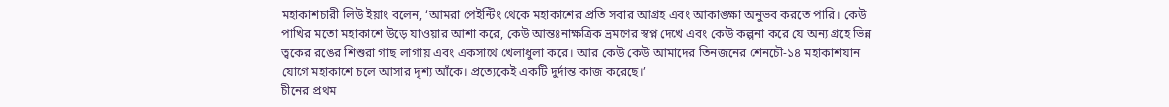মহাকাশচারী লিউ ইয়াং বলেন, ‘আমরা পেইন্টিং থেকে মহাকাশের প্রতি সবার আগ্রহ এবং আকাঙ্ক্ষা অনুভব করতে পারি। কেউ পাখির মতো মহাকাশে উড়ে যাওয়ার আশা করে, কেউ আন্তঃনাক্ষত্রিক ভ্রমণের স্বপ্ন দেখে এবং কেউ কল্পনা করে যে অন্য গ্রহে ভিন্ন ত্বকের রঙের শিশুরা গাছ লাগায় এবং একসাথে খেলাধুলা করে। আর কেউ কেউ আমাদের তিনজনের শেনচৌ-১৪ মহাকাশযান যোগে মহাকাশে চলে আসার দৃশ্য আঁকে। প্রত্যেকেই একটি দুর্দান্ত কাজ করেছে।’
চীনের প্রথম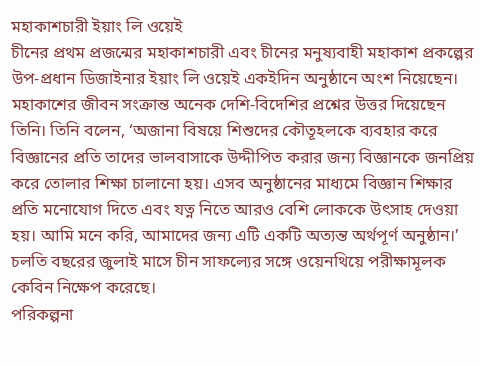মহাকাশচারী ইয়াং লি ওয়েই
চীনের প্রথম প্রজন্মের মহাকাশচারী এবং চীনের মনুষ্যবাহী মহাকাশ প্রকল্পের উপ-প্রধান ডিজাইনার ইয়াং লি ওয়েই একইদিন অনুষ্ঠানে অংশ নিয়েছেন।
মহাকাশের জীবন সংক্রান্ত অনেক দেশি-বিদেশির প্রশ্নের উত্তর দিয়েছেন তিনি। তিনি বলেন, ‘অজানা বিষয়ে শিশুদের কৌতূহলকে ব্যবহার করে বিজ্ঞানের প্রতি তাদের ভালবাসাকে উদ্দীপিত করার জন্য বিজ্ঞানকে জনপ্রিয় করে তোলার শিক্ষা চালানো হয়। এসব অনুষ্ঠানের মাধ্যমে বিজ্ঞান শিক্ষার প্রতি মনোযোগ দিতে এবং যত্ন নিতে আরও বেশি লোককে উৎসাহ দেওয়া হয়। আমি মনে করি, আমাদের জন্য এটি একটি অত্যন্ত অর্থপূর্ণ অনুষ্ঠান।’
চলতি বছরের জুলাই মাসে চীন সাফল্যের সঙ্গে ওয়েনথিয়ে পরীক্ষামূলক কেবিন নিক্ষেপ করেছে।
পরিকল্পনা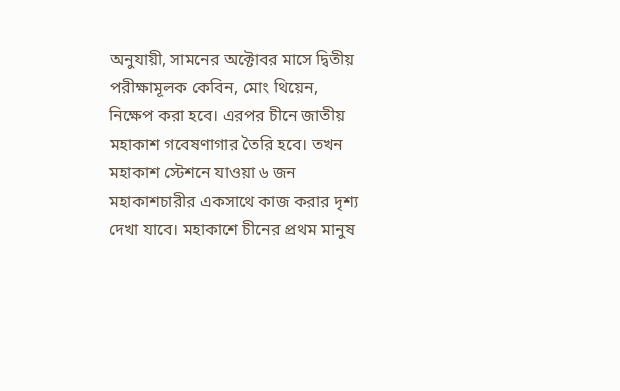অনুযায়ী, সামনের অক্টোবর মাসে দ্বিতীয় পরীক্ষামূলক কেবিন, মোং থিয়েন, নিক্ষেপ করা হবে। এরপর চীনে জাতীয় মহাকাশ গবেষণাগার তৈরি হবে। তখন মহাকাশ স্টেশনে যাওয়া ৬ জন মহাকাশচারীর একসাথে কাজ করার দৃশ্য দেখা যাবে। মহাকাশে চীনের প্রথম মানুষ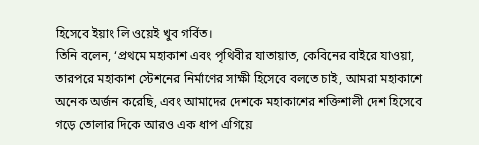হিসেবে ইয়াং লি ওয়েই খুব গর্বিত।
তিনি বলেন, ‘প্রথমে মহাকাশ এবং পৃথিবীর যাতায়াত, কেবিনের বাইরে যাওয়া, তারপরে মহাকাশ স্টেশনের নির্মাণের সাক্ষী হিসেবে বলতে চাই, আমরা মহাকাশে অনেক অর্জন করেছি, এবং আমাদের দেশকে মহাকাশের শক্তিশালী দেশ হিসেবে গড়ে তোলার দিকে আরও এক ধাপ এগিয়ে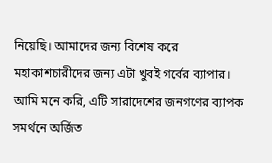নিয়েছি। আমাদের জন্য বিশেষ করে মহাকাশচারীদের জন্য এটা খুবই গর্বের ব্যাপার। আমি মনে করি, এটি সারাদেশের জনগণের ব্যাপক সমর্থনে অর্জিত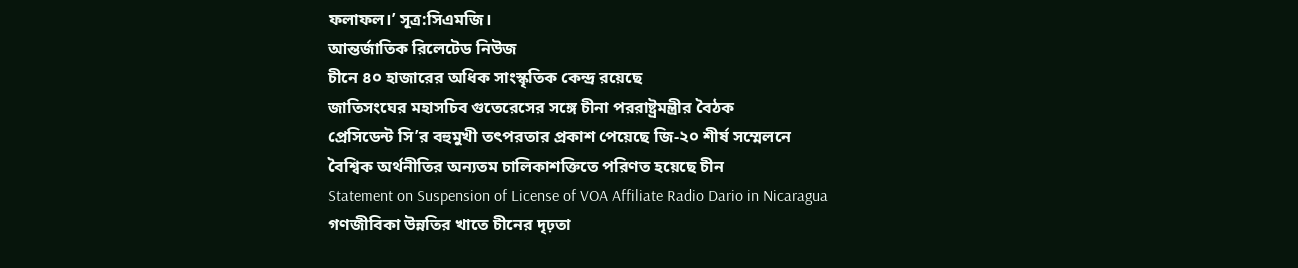ফলাফল।’ সূত্র:সিএমজি।
আন্তর্জাতিক রিলেটেড নিউজ
চীনে ৪০ হাজারের অধিক সাংস্কৃতিক কেন্দ্র রয়েছে
জাতিসংঘের মহাসচিব গুতেরেসের সঙ্গে চীনা পররাষ্ট্রমন্ত্রীর বৈঠক
প্রেসিডেন্ট সি’র বহুমুখী তৎপরতার প্রকাশ পেয়েছে জি-২০ শীর্ষ সম্মেলনে
বৈশ্বিক অর্থনীতির অন্যতম চালিকাশক্তিতে পরিণত হয়েছে চীন
Statement on Suspension of License of VOA Affiliate Radio Dario in Nicaragua
গণজীবিকা উন্নতির খাতে চীনের দৃঢ়তা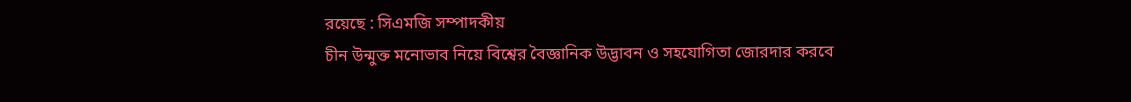রয়েছে : সিএমজি সম্পাদকীয়
চীন উন্মুক্ত মনোভাব নিয়ে বিশ্বের বৈজ্ঞানিক উদ্ভাবন ও সহযোগিতা জোরদার করবে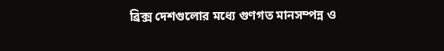ব্রিক্স দেশগুলোর মধ্যে গুণগত মানসম্পন্ন ও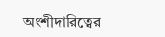অংশীদারিত্বের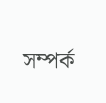সম্পর্ক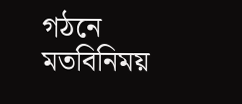গঠনে মতবিনিময়